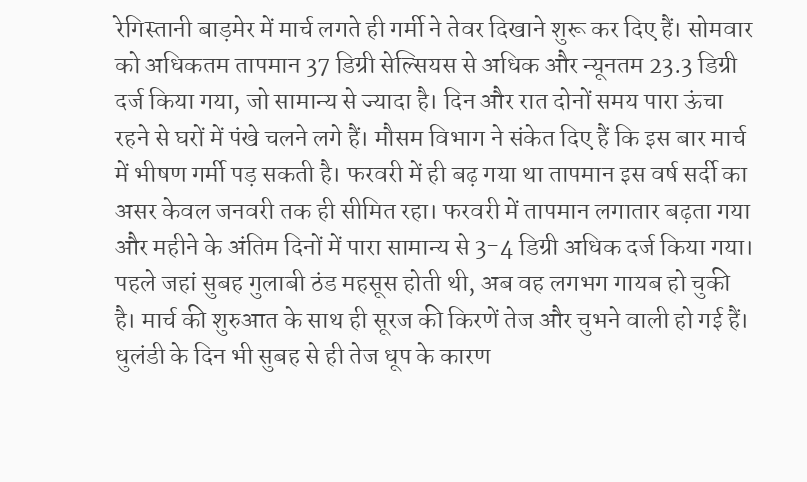रेगिस्तानी बाड़मेर में मार्च लगते ही गर्मी ने तेवर दिखाने शुरू कर दिए हैं। सोमवार को अधिकतम तापमान 37 डिग्री सेल्सियस से अधिक और न्यूनतम 23.3 डिग्री दर्ज किया गया, जो सामान्य से ज्यादा है। दिन और रात दोनों समय पारा ऊंचा रहने से घरों में पंखे चलने लगे हैं। मौसम विभाग ने संकेत दिए हैं कि इस बार मार्च में भीषण गर्मी पड़ सकती है। फरवरी में ही बढ़ गया था तापमान इस वर्ष सर्दी का असर केवल जनवरी तक ही सीमित रहा। फरवरी में तापमान लगातार बढ़ता गया और महीने के अंतिम दिनों में पारा सामान्य से 3-4 डिग्री अधिक दर्ज किया गया। पहले जहां सुबह गुलाबी ठंड महसूस होती थी, अब वह लगभग गायब हो चुकी है। मार्च की शुरुआत के साथ ही सूरज की किरणें तेज और चुभने वाली हो गई हैं। धुलंडी के दिन भी सुबह से ही तेज धूप के कारण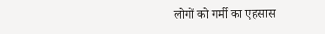लोगों को गर्मी का एहसास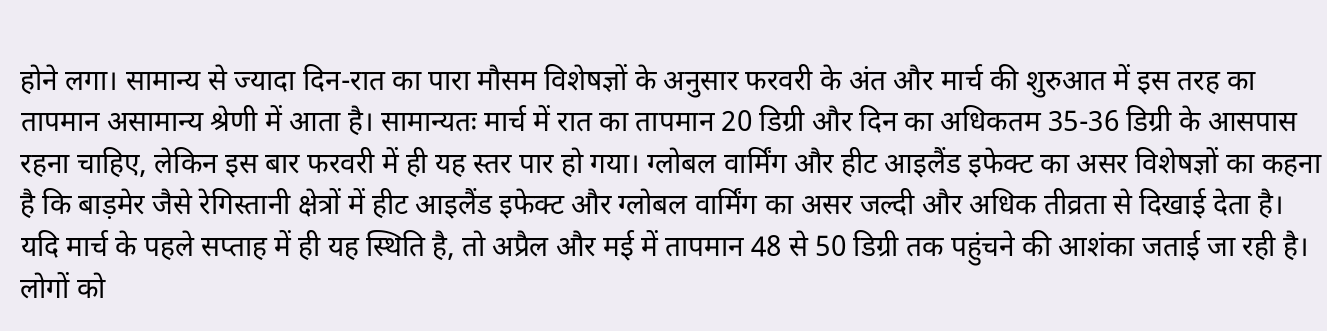होने लगा। सामान्य से ज्यादा दिन-रात का पारा मौसम विशेषज्ञों के अनुसार फरवरी के अंत और मार्च की शुरुआत में इस तरह का तापमान असामान्य श्रेणी में आता है। सामान्यतः मार्च में रात का तापमान 20 डिग्री और दिन का अधिकतम 35-36 डिग्री के आसपास रहना चाहिए, लेकिन इस बार फरवरी में ही यह स्तर पार हो गया। ग्लोबल वार्मिंग और हीट आइलैंड इफेक्ट का असर विशेषज्ञों का कहना है कि बाड़मेर जैसे रेगिस्तानी क्षेत्रों में हीट आइलैंड इफेक्ट और ग्लोबल वार्मिंग का असर जल्दी और अधिक तीव्रता से दिखाई देता है। यदि मार्च के पहले सप्ताह में ही यह स्थिति है, तो अप्रैल और मई में तापमान 48 से 50 डिग्री तक पहुंचने की आशंका जताई जा रही है। लोगों को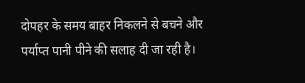दोपहर के समय बाहर निकलने से बचने और पर्याप्त पानी पीने की सलाह दी जा रही है।